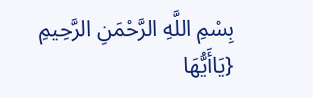بِسْمِ اللَّهِ الرَّحْمَنِ الرَّحِيمِ
{يَاأَيُّهَا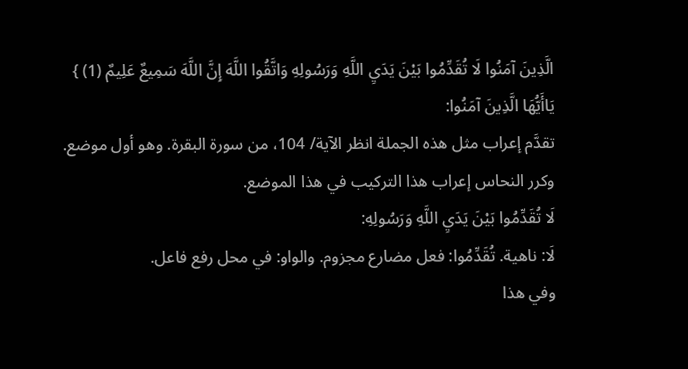الَّذِينَ آمَنُوا لَا تُقَدِّمُوا بَيْنَ يَدَيِ اللَّهِ وَرَسُولِهِ وَاتَّقُوا اللَّهَ إِنَّ اللَّهَ سَمِيعٌ عَلِيمٌ (1) }
يَاأَيُّهَا الَّذِينَ آمَنُوا:
تقدَّم إعراب مثل هذه الجملة انظر الآية/ 104، من سورة البقرة. وهو أول موضع.
وكرر النحاس إعراب هذا التركيب في هذا الموضع.
لَا تُقَدِّمُوا بَيْنَ يَدَيِ اللَّهِ وَرَسُولِهِ:
لَا: ناهية. تُقَدِّمُوا: فعل مضارع مجزوم. والواو: في محل رفع فاعل.
وفي هذا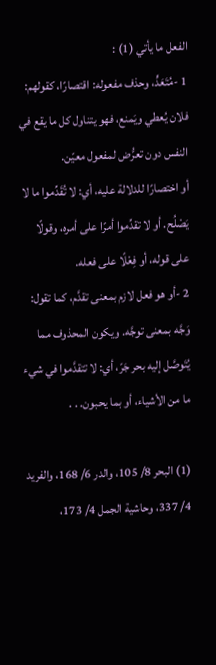الفعل ما يأتي (1) :
1 -مُتَعَدٍّ، وحذف مفعوله: اقتصارًا، كقولهم: فلان يُعطي ويَمنع، فهو يتناول كل ما يقع في النفس دون تعرُّض لمفعول معيّن.
أو اختصارًا للدلالة عليه، أي: لا تُقَدِّموا ما لا يَصْلُح. أو لا تقدِّموا أمرًا على أمره، وقولًا على قوله، أو فِعْلًا على فعله.
2 -أو هو فعل لازم بمعنى تقدَّم، كما تقول: وَجَّه بمعنى توجَّه. ويكون المحذوف مما يُتَوصَّل إليه بحر جَرّ، أي: لا تتقدَّموا في شيء ما من الأشياء، أو بما يحبون. . .

(1) البحر 8/ 105، والدر 6/ 168، والفريد 4/ 337، وحاشية الجمل 4/ 173،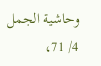وحاشية الجمل 4/ 71،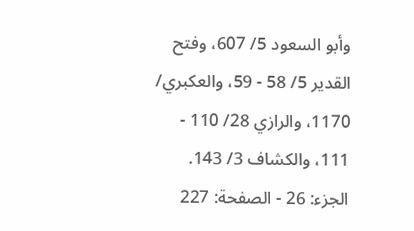وأبو السعود 5/ 607، وفتح القدير 5/ 58 - 59، والعكبري/ 1170، والرازي 28/ 110 - 111، والكشاف 3/ 143.
الجزء: 26 - الصفحة: 227